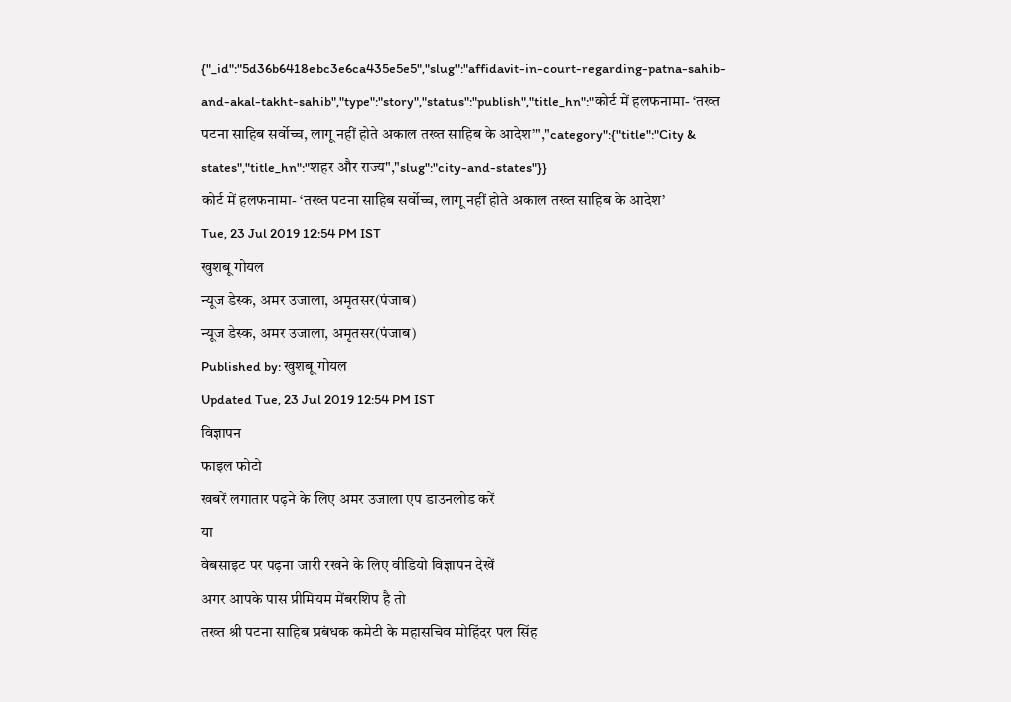{"_id":"5d36b6418ebc3e6ca435e5e5","slug":"affidavit-in-court-regarding-patna-sahib-and-akal-takht-sahib","type":"story","status":"publish","title_hn":"कोर्ट में हलफनामा- ‘तख्त पटना साहिब सर्वोच्च, लागू नहीं होते अकाल तख्त साहिब के आदेश’","category":{"title":"City & states","title_hn":"शहर और राज्य","slug":"city-and-states"}}
कोर्ट में हलफनामा- ‘तख्त पटना साहिब सर्वोच्च, लागू नहीं होते अकाल तख्त साहिब के आदेश’
Tue, 23 Jul 2019 12:54 PM IST
खुशबू गोयल
न्यूज डेस्क, अमर उजाला, अमृतसर(पंजाब)
न्यूज डेस्क, अमर उजाला, अमृतसर(पंजाब)
Published by: खुशबू गोयल
Updated Tue, 23 Jul 2019 12:54 PM IST
विज्ञापन
फाइल फोटो
खबरें लगातार पढ़ने के लिए अमर उजाला एप डाउनलोड करें
या
वेबसाइट पर पढ़ना जारी रखने के लिए वीडियो विज्ञापन देखें
अगर आपके पास प्रीमियम मेंबरशिप है तो
तख्त श्री पटना साहिब प्रबंधक कमेटी के महासचिव मोहिंदर पल सिंह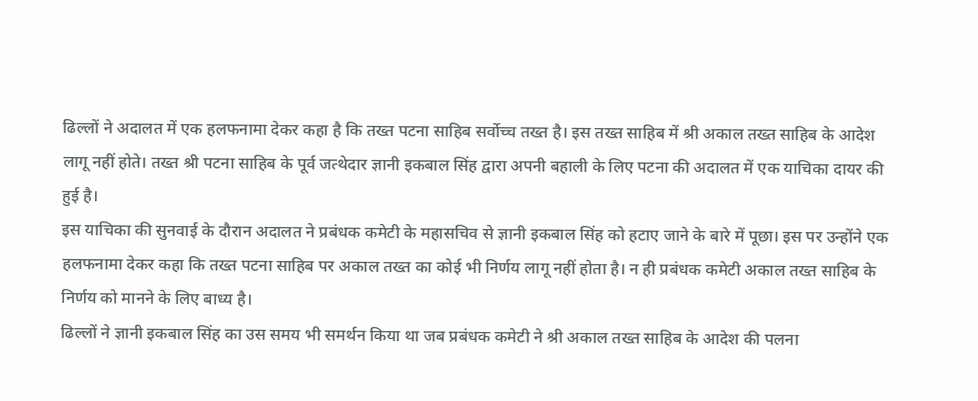ढिल्लों ने अदालत में एक हलफनामा देकर कहा है कि तख्त पटना साहिब सर्वोच्च तख्त है। इस तख्त साहिब में श्री अकाल तख्त साहिब के आदेश लागू नहीं होते। तख्त श्री पटना साहिब के पूर्व जत्थेदार ज्ञानी इकबाल सिंह द्वारा अपनी बहाली के लिए पटना की अदालत में एक याचिका दायर की हुई है।
इस याचिका की सुनवाई के दौरान अदालत ने प्रबंधक कमेटी के महासचिव से ज्ञानी इकबाल सिंह को हटाए जाने के बारे में पूछा। इस पर उन्होंने एक हलफनामा देकर कहा कि तख्त पटना साहिब पर अकाल तख्त का कोई भी निर्णय लागू नहीं होता है। न ही प्रबंधक कमेटी अकाल तख्त साहिब के निर्णय को मानने के लिए बाध्य है।
ढिल्लों ने ज्ञानी इकबाल सिंह का उस समय भी समर्थन किया था जब प्रबंधक कमेटी ने श्री अकाल तख्त साहिब के आदेश की पलना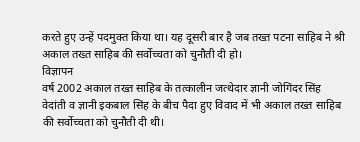करते हुए उन्हें पदमुक्त किया था। यह दूसरी बार है जब तख्त पटना साहिब ने श्री अकाल तख्त साहिब की सर्वोच्चता को चुनौती दी हो।
विज्ञापन
वर्ष 2002 अकाल तख्त साहिब के तत्कालीन जत्थेदार ज्ञानी जोगिंदर सिंह वेदांती व ज्ञानी इकबाल सिंह के बीच पैदा हुए विवाद में भी अकाल तख्त साहिब की सर्वोच्चता को चुनौती दी थी।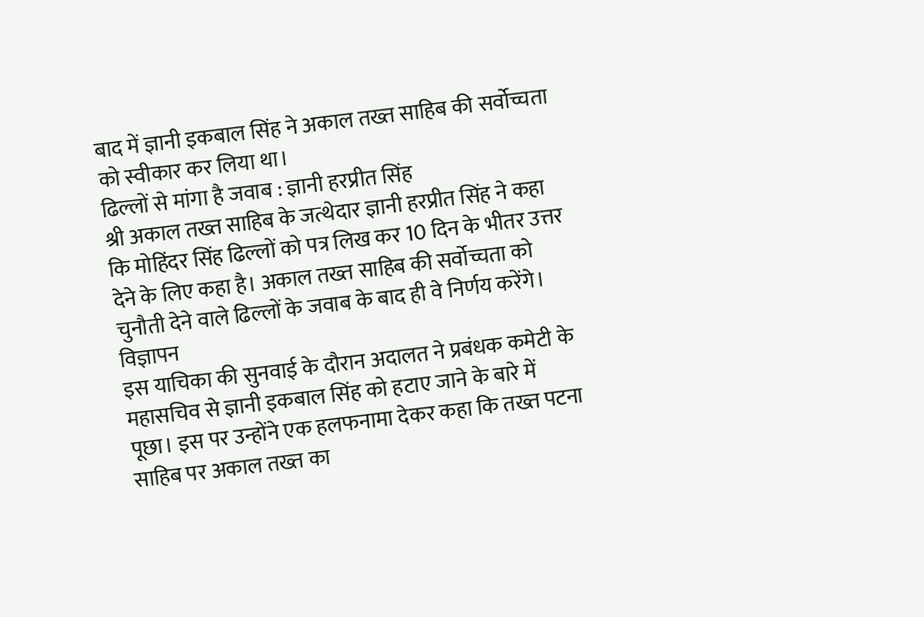बाद में ज्ञानी इकबाल सिंह ने अकाल तख्त साहिब की सर्वोच्चता को स्वीकार कर लिया था।
ढिल्लों से मांगा है जवाब : ज्ञानी हरप्रीत सिंह
श्री अकाल तख्त साहिब के जत्थेदार ज्ञानी हरप्रीत सिंह ने कहा कि मोहिंदर सिंह ढिल्लों को पत्र लिख कर 10 दिन के भीतर उत्तर देने के लिए कहा है। अकाल तख्त साहिब की सर्वोच्चता को चुनौती देने वाले ढिल्लों के जवाब के बाद ही वे निर्णय करेंगे।
विज्ञापन
इस याचिका की सुनवाई के दौरान अदालत ने प्रबंधक कमेटी के महासचिव से ज्ञानी इकबाल सिंह को हटाए जाने के बारे में पूछा। इस पर उन्होंने एक हलफनामा देकर कहा कि तख्त पटना साहिब पर अकाल तख्त का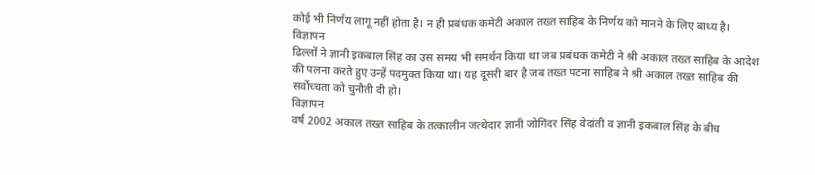कोई भी निर्णय लागू नहीं होता है। न ही प्रबंधक कमेटी अकाल तख्त साहिब के निर्णय को मानने के लिए बाध्य है।
विज्ञापन
ढिल्लों ने ज्ञानी इकबाल सिंह का उस समय भी समर्थन किया था जब प्रबंधक कमेटी ने श्री अकाल तख्त साहिब के आदेश की पलना करते हुए उन्हें पदमुक्त किया था। यह दूसरी बार है जब तख्त पटना साहिब ने श्री अकाल तख्त साहिब की सर्वोच्चता को चुनौती दी हो।
विज्ञापन
वर्ष 2002 अकाल तख्त साहिब के तत्कालीन जत्थेदार ज्ञानी जोगिंदर सिंह वेदांती व ज्ञानी इकबाल सिंह के बीच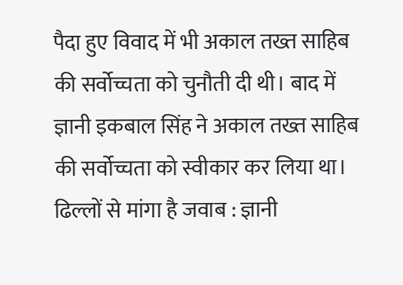पैदा हुए विवाद में भी अकाल तख्त साहिब की सर्वोच्चता को चुनौती दी थी। बाद में ज्ञानी इकबाल सिंह ने अकाल तख्त साहिब की सर्वोच्चता को स्वीकार कर लिया था।
ढिल्लों से मांगा है जवाब : ज्ञानी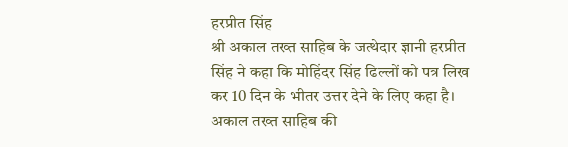हरप्रीत सिंह
श्री अकाल तख्त साहिब के जत्थेदार ज्ञानी हरप्रीत सिंह ने कहा कि मोहिंदर सिंह ढिल्लों को पत्र लिख कर 10 दिन के भीतर उत्तर देने के लिए कहा है। अकाल तख्त साहिब की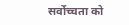सर्वोच्चता को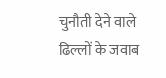चुनौती देने वाले ढिल्लों के जवाब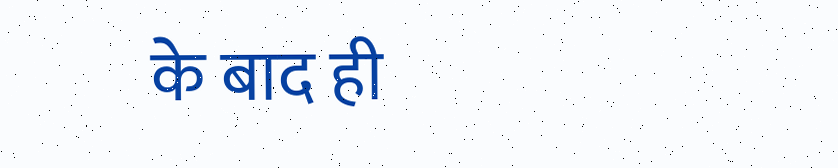के बाद ही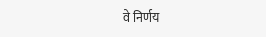वे निर्णय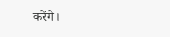करेंगे।